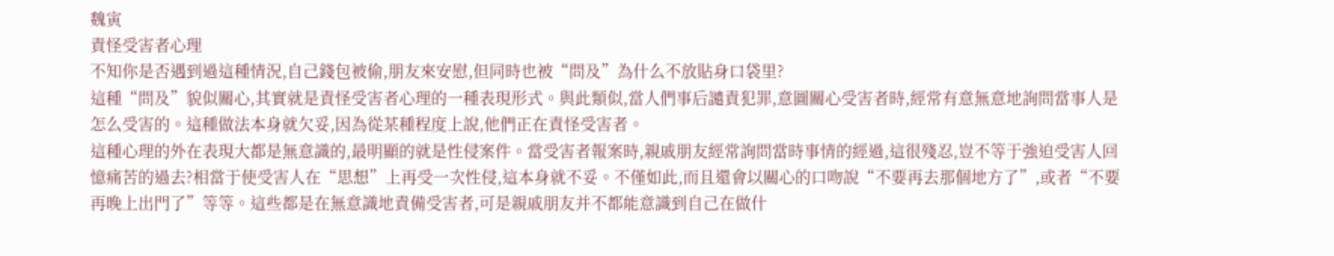魏寅
責怪受害者心理
不知你是否遇到過這種情況,自己錢包被偷,朋友來安慰,但同時也被“問及”為什么不放貼身口袋里?
這種“問及”貌似關心,其實就是責怪受害者心理的一種表現形式。與此類似,當人們事后譴責犯罪,意圖關心受害者時,經常有意無意地詢問當事人是怎么受害的。這種做法本身就欠妥,因為從某種程度上說,他們正在責怪受害者。
這種心理的外在表現大都是無意識的,最明顯的就是性侵案件。當受害者報案時,親戚朋友經常詢問當時事情的經過,這很殘忍,豈不等于強迫受害人回憶痛苦的過去?相當于使受害人在“思想”上再受一次性侵,這本身就不妥。不僅如此,而且還會以關心的口吻說“不要再去那個地方了”,或者“不要再晚上出門了”等等。這些都是在無意識地責備受害者,可是親戚朋友并不都能意識到自己在做什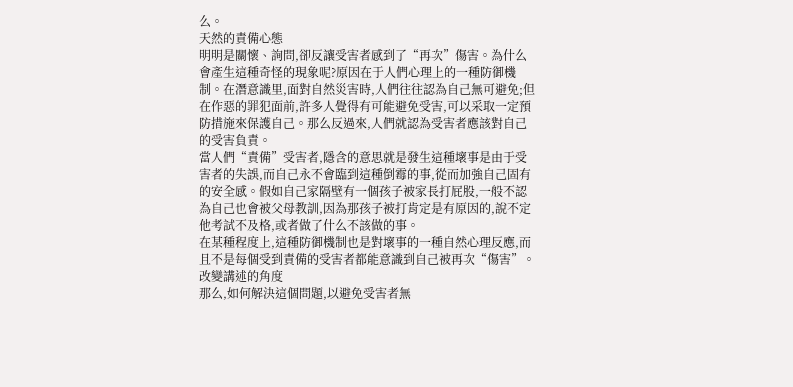么。
天然的責備心態
明明是關懷、詢問,卻反讓受害者感到了“再次”傷害。為什么會產生這種奇怪的現象呢?原因在于人們心理上的一種防御機制。在潛意識里,面對自然災害時,人們往往認為自己無可避免;但在作惡的罪犯面前,許多人覺得有可能避免受害,可以采取一定預防措施來保護自己。那么反過來,人們就認為受害者應該對自己的受害負責。
當人們“責備”受害者,隱含的意思就是發生這種壞事是由于受害者的失誤,而自己永不會臨到這種倒霉的事,從而加強自己固有的安全感。假如自己家隔壁有一個孩子被家長打屁股,一般不認為自己也會被父母教訓,因為那孩子被打肯定是有原因的,說不定他考試不及格,或者做了什么不該做的事。
在某種程度上,這種防御機制也是對壞事的一種自然心理反應,而且不是每個受到責備的受害者都能意識到自己被再次“傷害”。
改變講述的角度
那么,如何解決這個問題,以避免受害者無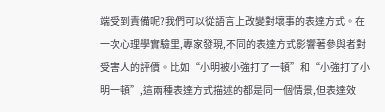端受到責備呢?我們可以從語言上改變對壞事的表達方式。在一次心理學實驗里,專家發現,不同的表達方式影響著參與者對受害人的評價。比如“小明被小強打了一頓”和“小強打了小明一頓”,這兩種表達方式描述的都是同一個情景,但表達效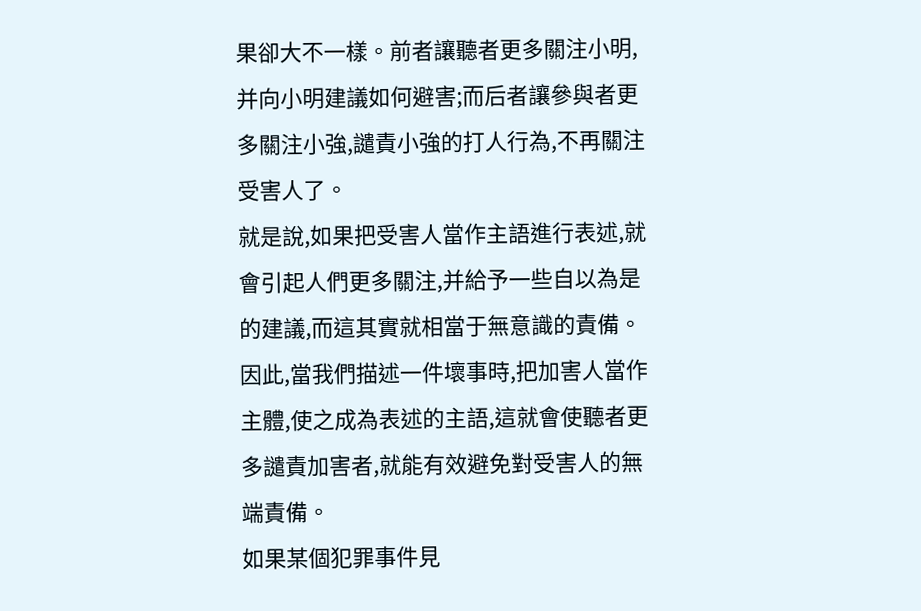果卻大不一樣。前者讓聽者更多關注小明,并向小明建議如何避害;而后者讓參與者更多關注小強,譴責小強的打人行為,不再關注受害人了。
就是說,如果把受害人當作主語進行表述,就會引起人們更多關注,并給予一些自以為是的建議,而這其實就相當于無意識的責備。因此,當我們描述一件壞事時,把加害人當作主體,使之成為表述的主語,這就會使聽者更多譴責加害者,就能有效避免對受害人的無端責備。
如果某個犯罪事件見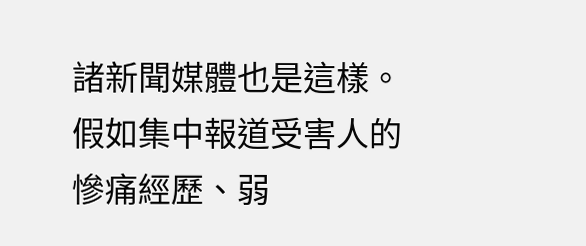諸新聞媒體也是這樣。假如集中報道受害人的慘痛經歷、弱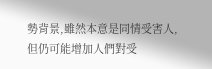勢背景,雖然本意是同情受害人,但仍可能增加人們對受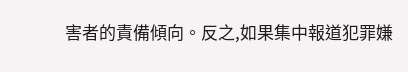害者的責備傾向。反之,如果集中報道犯罪嫌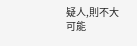疑人,則不大可能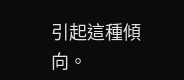引起這種傾向。